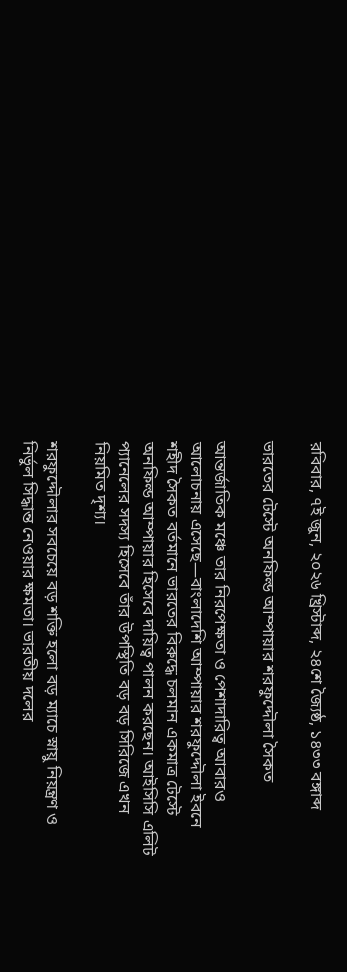রবিবার, ৭ই জুন, ২০২৬ খ্রিস্টাব্দ, ২৪শে জ্যৈষ্ঠ, ১৪৩৩ বঙ্গাব্দ

ভারতের টেস্টে অনফিল্ড আম্পায়ার শরফুদ্দৌলা সৈকত

আন্তর্জাতিক মঞ্চে তার নিরপেক্ষতা ও পেশাদারিত্ব আবারও আলোচনায় এসেছে—বাংলাদেশি আম্পায়ার শরফুদ্দৌলা ইবনে শহীদ সৈকত বর্তমানে ভারতের বিরুদ্ধে চলমান একমাত্র টেস্টে অনফিল্ড আম্পায়ার হিসেবে দায়িত্ব পালন করছেন। আইসিসি এলিট প্যানেলের সদস্য হিসেবে তাঁর উপস্থিতি বড় বড় সিরিজে এখন নিয়মিত দৃশ্য।

শরফুদ্দৌলার সবচেয়ে বড় শক্তি হলো বড় ম্যাচে স্নায়ু নিয়ন্ত্রণ ও নির্ভুল সিদ্ধান্ত নেওয়ার ক্ষমতা। ভারতীয় দলের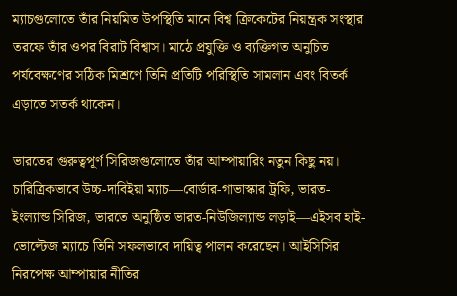ম্যাচগুলোতে তাঁর নিয়মিত উপস্থিতি মানে বিশ্ব ক্রিকেটের নিয়ন্ত্রক সংস্থার তরফে তাঁর ওপর বিরাট বিশ্বাস। মাঠে প্রযুক্তি ও ব্যক্তিগত অনুচিত পর্যবেক্ষণের সঠিক মিশ্রণে তিনি প্রতিটি পরিস্থিতি সামলান এবং বিতর্ক এড়াতে সতর্ক থাকেন।

ভারতের গুরুত্বপূর্ণ সিরিজগুলোতে তাঁর আম্পায়ারিং নতুন কিছু নয়। চারিত্রিকভাবে উচ্চ-দাবিইয়া ম্যাচ—বোর্ডার-গাভাস্কার ট্রফি, ভারত-ইংল্যান্ড সিরিজ, ভারতে অনুষ্ঠিত ভারত-নিউজিল্যান্ড লড়াই—এইসব হাই-ভোল্টেজ ম্যাচে তিনি সফলভাবে দায়িত্ব পালন করেছেন। আইসিসির নিরপেক্ষ আম্পায়ার নীতির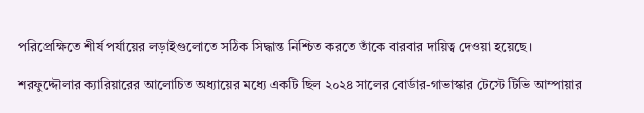পরিপ্রেক্ষিতে শীর্ষ পর্যায়ের লড়াইগুলোতে সঠিক সিদ্ধান্ত নিশ্চিত করতে তাঁকে বারবার দায়িত্ব দেওয়া হয়েছে।

শরফুদ্দৌলার ক্যারিয়ারের আলোচিত অধ্যায়ের মধ্যে একটি ছিল ২০২৪ সালের বোর্ডার-গাভাস্কার টেস্টে টিভি আম্পায়ার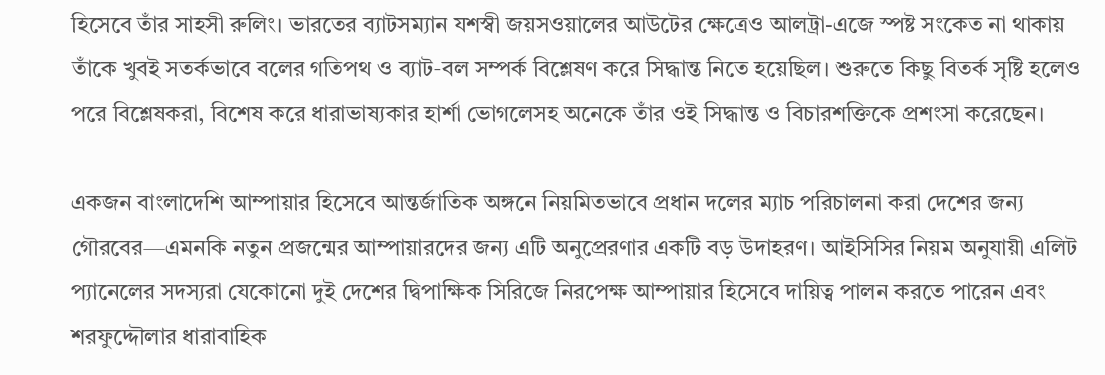হিসেবে তাঁর সাহসী রুলিং। ভারতের ব্যাটসম্যান যশস্বী জয়সওয়ালের আউটের ক্ষেত্রেও আলট্রা-এজে স্পষ্ট সংকেত না থাকায় তাঁকে খুবই সতর্কভাবে বলের গতিপথ ও ব্যাট‑বল সম্পর্ক বিশ্লেষণ করে সিদ্ধান্ত নিতে হয়েছিল। শুরুতে কিছু বিতর্ক সৃষ্টি হলেও পরে বিশ্লেষকরা, বিশেষ করে ধারাভাষ্যকার হার্শা ভোগলেসহ অনেকে তাঁর ওই সিদ্ধান্ত ও বিচারশক্তিকে প্রশংসা করেছেন।

একজন বাংলাদেশি আম্পায়ার হিসেবে আন্তর্জাতিক অঙ্গনে নিয়মিতভাবে প্রধান দলের ম্যাচ পরিচালনা করা দেশের জন্য গৌরবের—এমনকি নতুন প্রজন্মের আম্পায়ারদের জন্য এটি অনুপ্রেরণার একটি বড় উদাহরণ। আইসিসির নিয়ম অনুযায়ী এলিট প্যানেলের সদস্যরা যেকোনো দুই দেশের দ্বিপাক্ষিক সিরিজে নিরপেক্ষ আম্পায়ার হিসেবে দায়িত্ব পালন করতে পারেন এবং শরফুদ্দৌলার ধারাবাহিক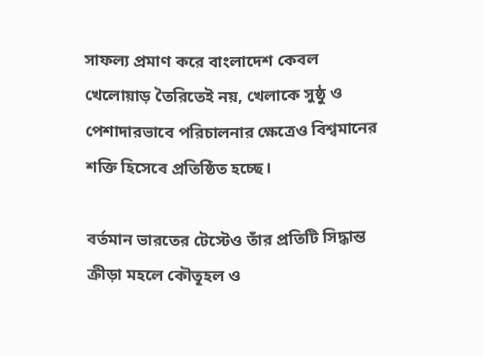সাফল্য প্রমাণ করে বাংলাদেশ কেবল খেলোয়াড় তৈরিতেই নয়, খেলাকে সুষ্ঠু ও পেশাদারভাবে পরিচালনার ক্ষেত্রেও বিশ্বমানের শক্তি হিসেবে প্রতিষ্ঠিত হচ্ছে।

বর্তমান ভারতের টেস্টেও তাঁর প্রতিটি সিদ্ধান্ত ক্রীড়া মহলে কৌতূহল ও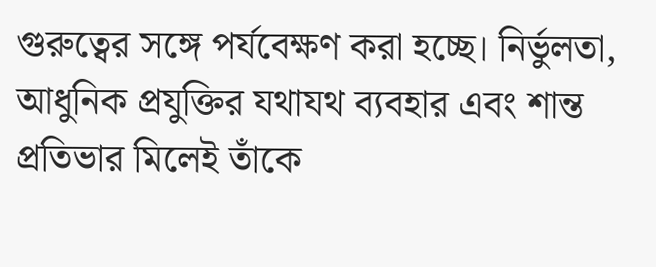গুরুত্বের সঙ্গে পর্যবেক্ষণ করা হচ্ছে। নির্ভুলতা, আধুনিক প্রযুক্তির যথাযথ ব্যবহার এবং শান্ত প্রতিভার মিলেই তাঁকে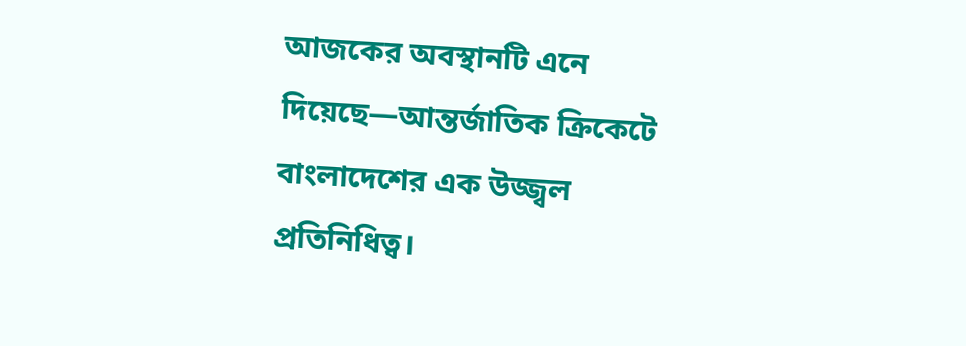আজকের অবস্থানটি এনে দিয়েছে—আন্তর্জাতিক ক্রিকেটে বাংলাদেশের এক উজ্জ্বল প্রতিনিধিত্ব।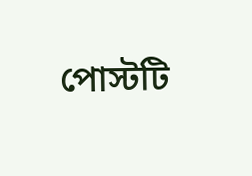পোস্টটি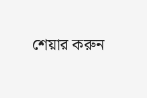শেয়ার করুন